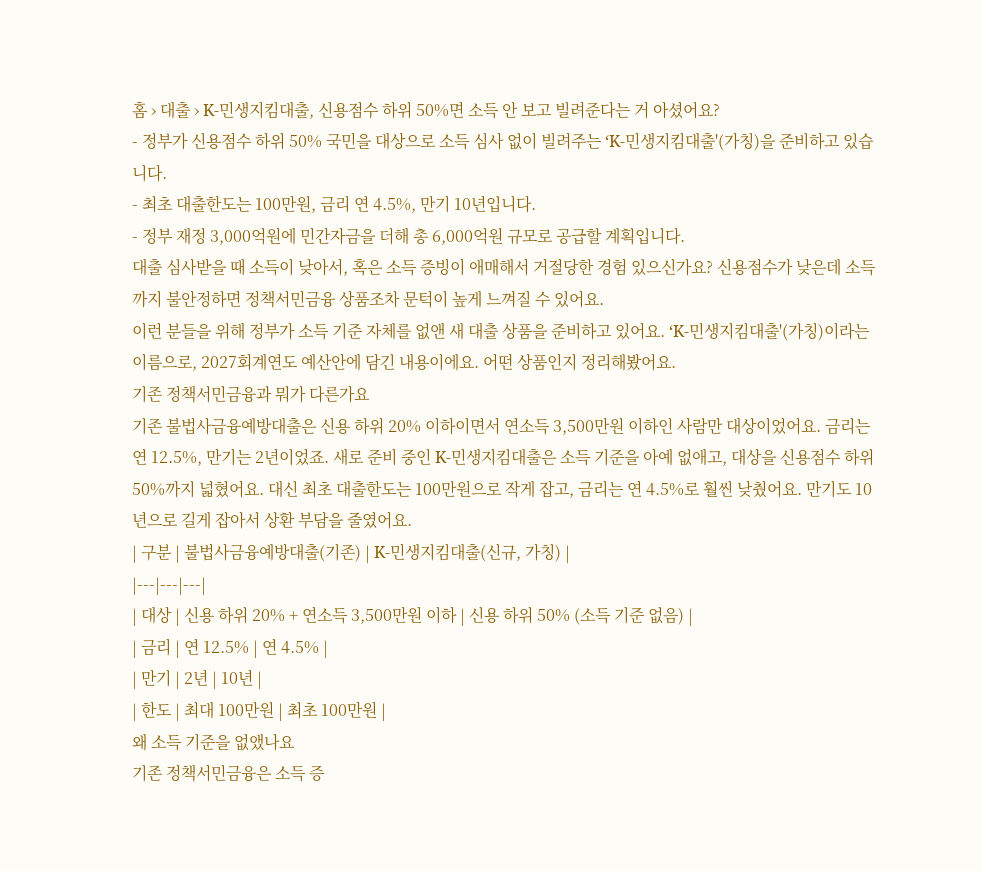홈 › 대출 › K-민생지킴대출, 신용점수 하위 50%면 소득 안 보고 빌려준다는 거 아셨어요?
- 정부가 신용점수 하위 50% 국민을 대상으로 소득 심사 없이 빌려주는 ‘K-민생지킴대출'(가칭)을 준비하고 있습니다.
- 최초 대출한도는 100만원, 금리 연 4.5%, 만기 10년입니다.
- 정부 재정 3,000억원에 민간자금을 더해 총 6,000억원 규모로 공급할 계획입니다.
대출 심사받을 때 소득이 낮아서, 혹은 소득 증빙이 애매해서 거절당한 경험 있으신가요? 신용점수가 낮은데 소득까지 불안정하면 정책서민금융 상품조차 문턱이 높게 느껴질 수 있어요.
이런 분들을 위해 정부가 소득 기준 자체를 없앤 새 대출 상품을 준비하고 있어요. ‘K-민생지킴대출'(가칭)이라는 이름으로, 2027회계연도 예산안에 담긴 내용이에요. 어떤 상품인지 정리해봤어요.
기존 정책서민금융과 뭐가 다른가요
기존 불법사금융예방대출은 신용 하위 20% 이하이면서 연소득 3,500만원 이하인 사람만 대상이었어요. 금리는 연 12.5%, 만기는 2년이었죠. 새로 준비 중인 K-민생지킴대출은 소득 기준을 아예 없애고, 대상을 신용점수 하위 50%까지 넓혔어요. 대신 최초 대출한도는 100만원으로 작게 잡고, 금리는 연 4.5%로 훨씬 낮췄어요. 만기도 10년으로 길게 잡아서 상환 부담을 줄였어요.
| 구분 | 불법사금융예방대출(기존) | K-민생지킴대출(신규, 가칭) |
|---|---|---|
| 대상 | 신용 하위 20% + 연소득 3,500만원 이하 | 신용 하위 50% (소득 기준 없음) |
| 금리 | 연 12.5% | 연 4.5% |
| 만기 | 2년 | 10년 |
| 한도 | 최대 100만원 | 최초 100만원 |
왜 소득 기준을 없앴나요
기존 정책서민금융은 소득 증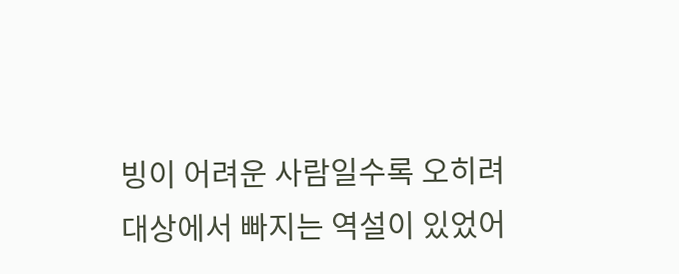빙이 어려운 사람일수록 오히려 대상에서 빠지는 역설이 있었어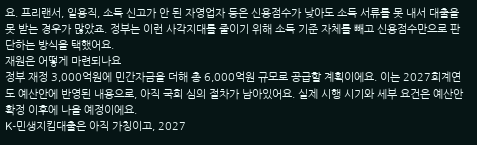요. 프리랜서, 일용직, 소득 신고가 안 된 자영업자 등은 신용점수가 낮아도 소득 서류를 못 내서 대출을 못 받는 경우가 많았죠. 정부는 이런 사각지대를 줄이기 위해 소득 기준 자체를 빼고 신용점수만으로 판단하는 방식을 택했어요.
재원은 어떻게 마련되나요
정부 재정 3,000억원에 민간자금을 더해 총 6,000억원 규모로 공급할 계획이에요. 이는 2027회계연도 예산안에 반영된 내용으로, 아직 국회 심의 절차가 남아있어요. 실제 시행 시기와 세부 요건은 예산안 확정 이후에 나올 예정이에요.
K-민생지킴대출은 아직 가칭이고, 2027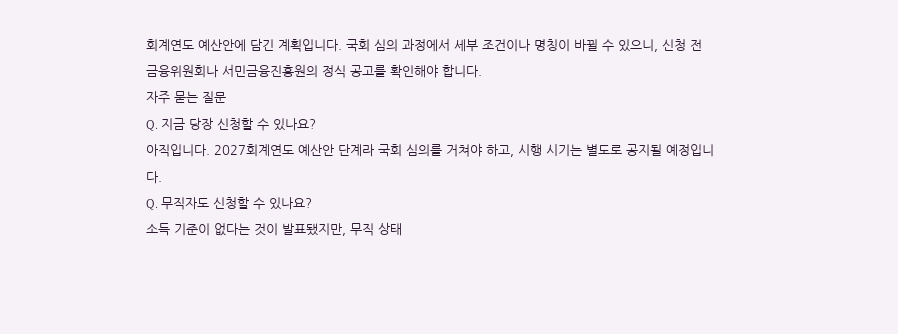회계연도 예산안에 담긴 계획입니다. 국회 심의 과정에서 세부 조건이나 명칭이 바뀔 수 있으니, 신청 전 금융위원회나 서민금융진흥원의 정식 공고를 확인해야 합니다.
자주 묻는 질문
Q. 지금 당장 신청할 수 있나요?
아직입니다. 2027회계연도 예산안 단계라 국회 심의를 거쳐야 하고, 시행 시기는 별도로 공지될 예정입니다.
Q. 무직자도 신청할 수 있나요?
소득 기준이 없다는 것이 발표됐지만, 무직 상태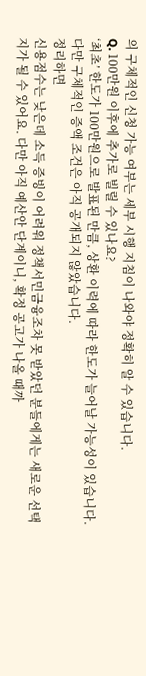의 구체적인 신청 가능 여부는 세부 시행 지침이 나와야 정확히 알 수 있습니다.
Q. 100만원 이후에 추가로 빌릴 수 있나요?
‘최초’ 한도가 100만원으로 발표된 만큼, 상환 이력에 따라 한도가 늘어날 가능성이 있습니다. 다만 구체적인 증액 조건은 아직 공개되지 않았습니다.
정리하면
신용점수는 낮은데 소득 증빙이 어려워 정책서민금융조차 못 받았던 분들에게는 새로운 선택지가 될 수 있어요. 다만 아직 예산안 단계이니, 확정 공고가 나올 때까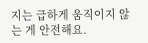지는 급하게 움직이지 않는 게 안전해요.